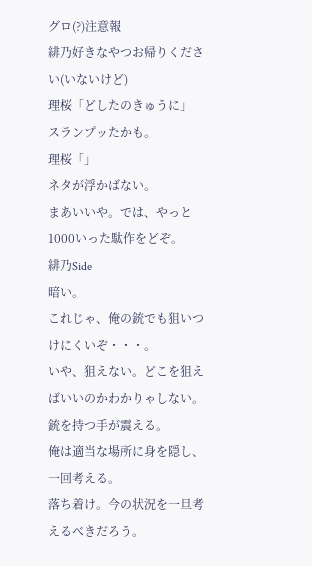グロ(?)注意報
緋乃好きなやつお帰りください(いないけど)
理桜「どしたのきゅうに」
スランプッたかも。
理桜「」
ネタが浮かばない。
まあいいや。では、やっと1000いった駄作をどぞ。
緋乃Side
暗い。
これじゃ、俺の銃でも狙いつけにくいぞ・・・。
いや、狙えない。どこを狙えばいいのかわかりゃしない。
銃を持つ手が震える。
俺は適当な場所に身を隠し、一回考える。
落ち着け。今の状況を一旦考えるべきだろう。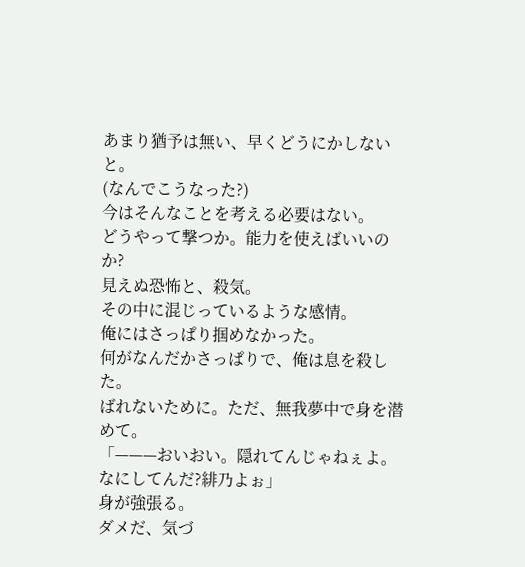あまり猶予は無い、早くどうにかしないと。
(なんでこうなった?)
今はそんなことを考える必要はない。
どうやって撃つか。能力を使えばいいのか?
見えぬ恐怖と、殺気。
その中に混じっているような感情。
俺にはさっぱり掴めなかった。
何がなんだかさっぱりで、俺は息を殺した。
ばれないために。ただ、無我夢中で身を潜めて。
「———おいおい。隠れてんじゃねぇよ。なにしてんだ?緋乃よぉ」
身が強張る。
ダメだ、気づ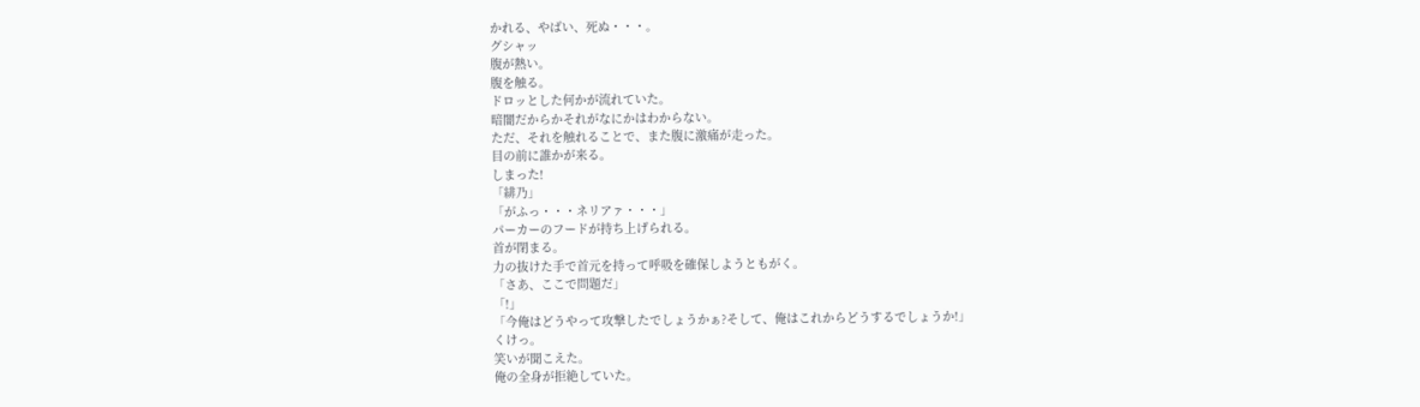かれる、やばい、死ぬ・・・。
グシャッ
腹が熱い。
腹を触る。
ドロッとした何かが流れていた。
暗闇だからかそれがなにかはわからない。
ただ、それを触れることで、また腹に激痛が走った。
目の前に誰かが来る。
しまった!
「緋乃」
「がふっ・・・ネリアァ・・・」
パーカーのフードが持ち上げられる。
首が閉まる。
力の抜けた手で首元を持って呼吸を確保しようともがく。
「さあ、ここで問題だ」
「!」
「今俺はどうやって攻撃したでしょうかぁ?そして、俺はこれからどうするでしょうか!」
くけっ。
笑いが聞こえた。
俺の全身が拒絶していた。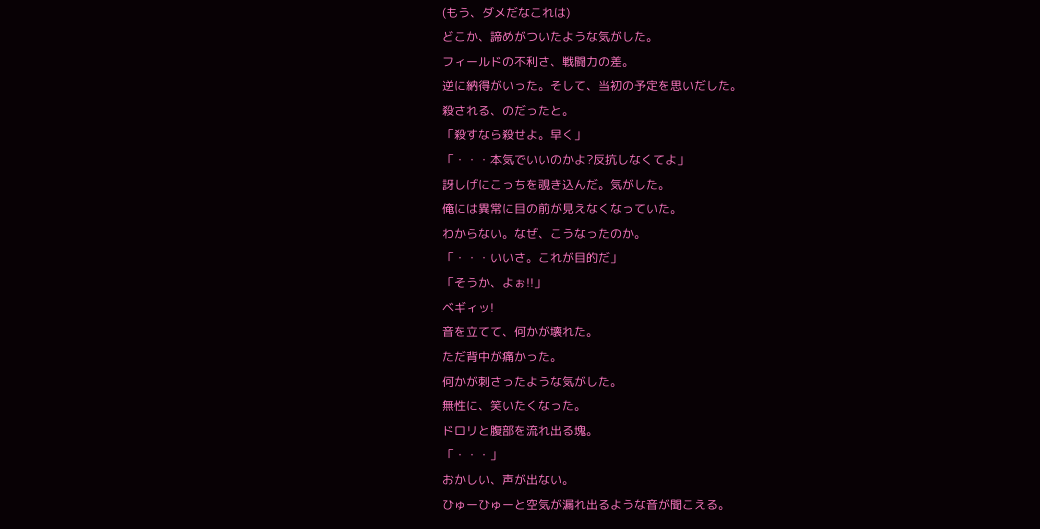(もう、ダメだなこれは)
どこか、諦めがついたような気がした。
フィールドの不利さ、戦闘力の差。
逆に納得がいった。そして、当初の予定を思いだした。
殺される、のだったと。
「殺すなら殺せよ。早く」
「・・・本気でいいのかよ?反抗しなくてよ」
訝しげにこっちを覗き込んだ。気がした。
俺には異常に目の前が見えなくなっていた。
わからない。なぜ、こうなったのか。
「・・・いいさ。これが目的だ」
「そうか、よぉ!!」
ベギィッ!
音を立てて、何かが壊れた。
ただ背中が痛かった。
何かが刺さったような気がした。
無性に、笑いたくなった。
ドロリと腹部を流れ出る塊。
「・・・」
おかしい、声が出ない。
ひゅーひゅーと空気が漏れ出るような音が聞こえる。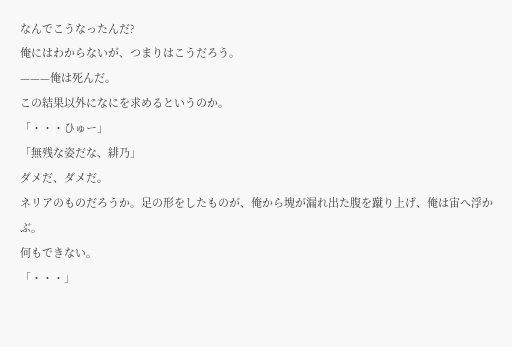なんでこうなったんだ?
俺にはわからないが、つまりはこうだろう。
———俺は死んだ。
この結果以外になにを求めるというのか。
「・・・ひゅー」
「無残な姿だな、緋乃」
ダメだ、ダメだ。
ネリアのものだろうか。足の形をしたものが、俺から塊が漏れ出た腹を蹴り上げ、俺は宙へ浮かぶ。
何もできない。
「・・・」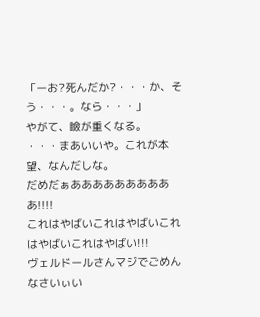「ーお?死んだか?・・・か、そう・・・。なら・・・」
やがて、瞼が重くなる。
・・・まあいいや。これが本望、なんだしな。
だめだぁああああああああああ!!!!
これはやばいこれはやばいこれはやばいこれはやばい!!!
ヴェルドールさんマジでごめんなさいぃい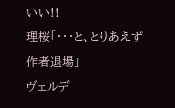いい!!
理桜「・・・と、とりあえず作者退場」
ヴェルデ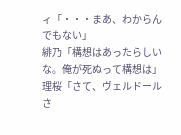ィ「・・・まあ、わからんでもない」
緋乃「構想はあったらしいな。俺が死ぬって構想は」
理桜「さて、ヴェルドールさ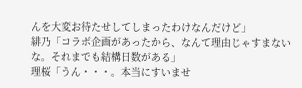んを大変お待たせしてしまったわけなんだけど」
緋乃「コラボ企画があったから、なんて理由じゃすまないな。それまでも結構日数がある」
理桜「うん・・・。本当にすいませ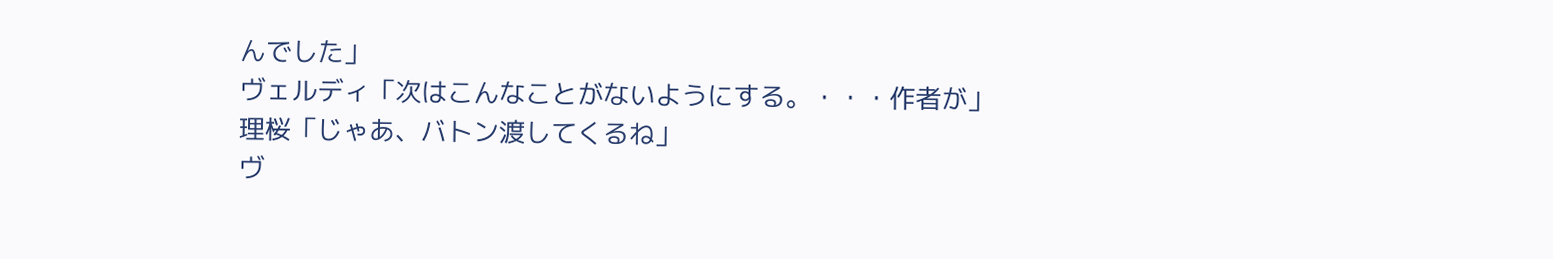んでした」
ヴェルディ「次はこんなことがないようにする。・・・作者が」
理桜「じゃあ、バトン渡してくるね」
ヴ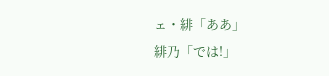ェ・緋「ああ」
緋乃「では!」